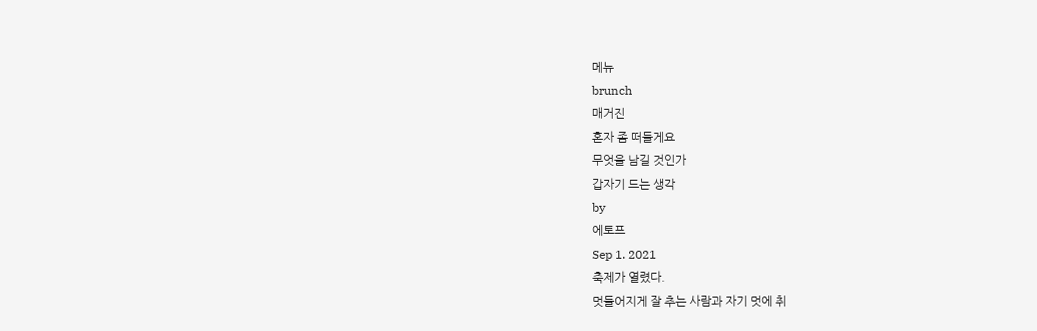메뉴
brunch
매거진
혼자 좀 떠들게요
무엇을 남길 것인가
갑자기 드는 생각
by
에토프
Sep 1. 2021
축제가 열렸다.
멋들어지게 잘 추는 사람과 자기 멋에 취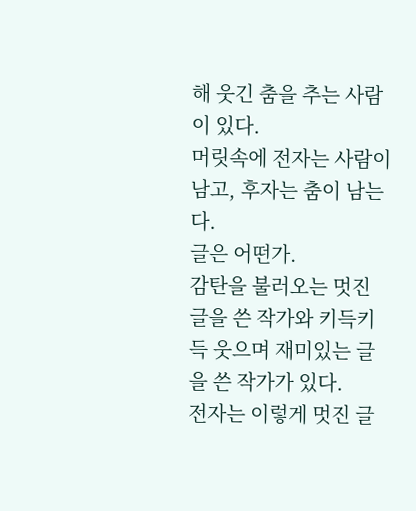해 웃긴 춤을 추는 사람이 있다.
머릿속에 전자는 사람이 남고, 후자는 춤이 남는다.
글은 어떤가.
감탄을 불러오는 멋진 글을 쓴 작가와 키득키득 웃으며 재미있는 글을 쓴 작가가 있다.
전자는 이렇게 멋진 글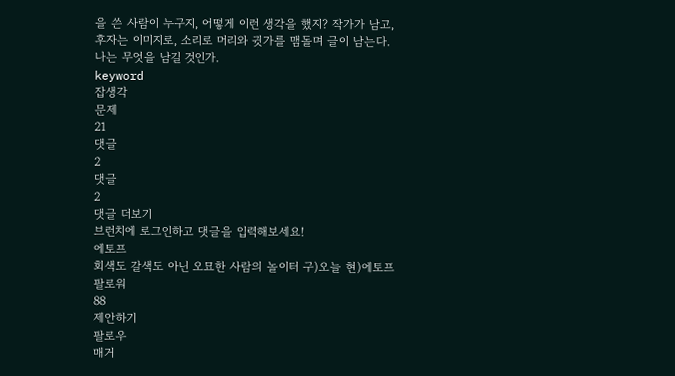을 쓴 사람이 누구지, 어떻게 이런 생각을 했지? 작가가 남고,
후자는 이미지로, 소리로 머리와 귓가를 맴돌며 글이 남는다.
나는 무엇을 남길 것인가.
keyword
잡생각
문제
21
댓글
2
댓글
2
댓글 더보기
브런치에 로그인하고 댓글을 입력해보세요!
에토프
회색도 갈색도 아닌 오묘한 사람의 놀이터 구)오늘 현)에토프
팔로워
88
제안하기
팔로우
매거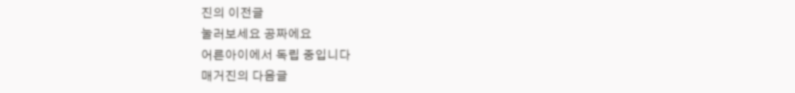진의 이전글
눌러보세요 공짜에요
어른아이에서 독립 중입니다
매거진의 다음글